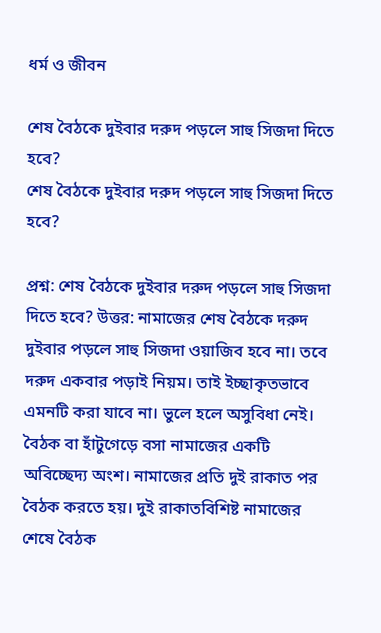ধর্ম ও জীবন

শেষ বৈঠকে দুইবার দরুদ পড়লে সাহু সিজদা দিতে হবে?
শেষ বৈঠকে দুইবার দরুদ পড়লে সাহু সিজদা দিতে হবে?

প্রশ্ন: শেষ বৈঠকে দুইবার দরুদ পড়লে সাহু সিজদা দিতে হবে? উত্তর: নামাজের শেষ বৈঠকে দরুদ দুইবার পড়লে সাহু সিজদা ওয়াজিব হবে না। তবে দরুদ একবার পড়াই নিয়ম। তাই ইচ্ছাকৃতভাবে এমনটি করা যাবে না। ভুলে হলে অসুবিধা নেই। বৈঠক বা হাঁটুগেড়ে বসা নামাজের একটি অবিচ্ছেদ্য অংশ। নামাজের প্রতি দুই রাকাত পর বৈঠক করতে হয়। দুই রাকাতবিশিষ্ট নামাজের শেষে বৈঠক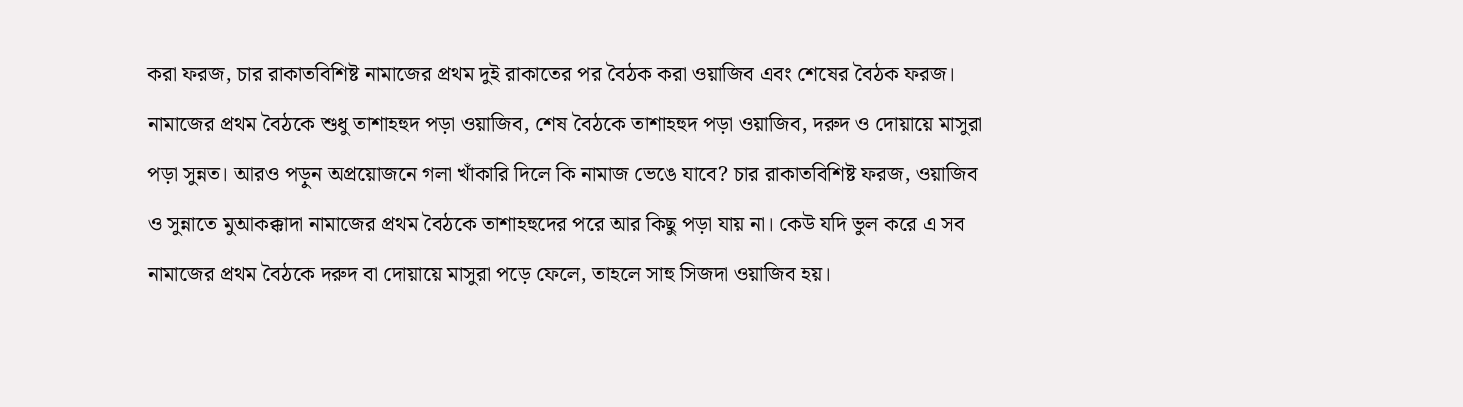করা ফরজ, চার রাকাতবিশিষ্ট নামাজের প্রথম দুই রাকাতের পর বৈঠক করা ওয়াজিব এবং শেষের বৈঠক ফরজ। নামাজের প্রথম বৈঠকে শুধু তাশাহহুদ পড়া ওয়াজিব, শেষ বৈঠকে তাশাহহুদ পড়া ওয়াজিব, দরুদ ও দোয়ায়ে মাসুরা পড়া সুন্নত। আরও পড়ুন অপ্রয়োজনে গলা খাঁকারি দিলে কি নামাজ ভেঙে যাবে? চার রাকাতবিশিষ্ট ফরজ, ওয়াজিব ও সুন্নাতে মুআকক্কাদা নামাজের প্রথম বৈঠকে তাশাহহুদের পরে আর কিছু পড়া যায় না। কেউ যদি ভুল করে এ সব নামাজের প্রথম বৈঠকে দরুদ বা দোয়ায়ে মাসুরা পড়ে ফেলে, তাহলে সাহু সিজদা ওয়াজিব হয়।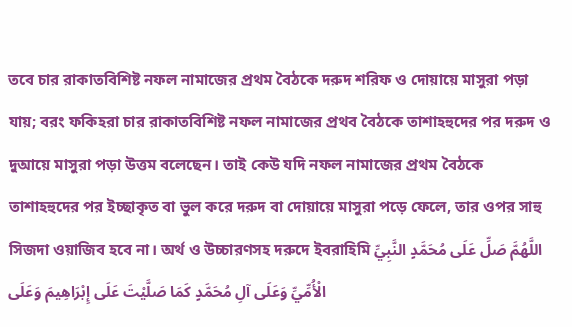তবে চার রাকাতবিশিষ্ট নফল নামাজের প্রথম বৈঠকে দরুদ শরিফ ও দোয়ায়ে মাসুরা পড়া যায়; বরং ফকিহরা চার রাকাতবিশিষ্ট নফল নামাজের প্রথব বৈঠকে তাশাহহুদের পর দরুদ ও দুআয়ে মাসুরা পড়া উত্তম বলেছেন। তাই কেউ যদি নফল নামাজের প্রথম বৈঠকে তাশাহহুদের পর ইচ্ছাকৃত বা ভুল করে দরুদ বা দোয়ায়ে মাসুরা পড়ে ফেলে, তার ওপর সাহু সিজদা ওয়াজিব হবে না। অর্থ ও উচ্চারণসহ দরুদে ইবরাহিমি اللَّهُمَّ صَلِّ عَلَى مُحَمَّدٍ النَّبِيِّ الْأُمِّيِّ وَعَلَى آلِ مُحَمَّدٍ كَمَا صَلَّيْتَ عَلَى إِبْرَاهِيمَ وَعَلَى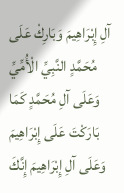آلِ إِبْرَاهِيمَ وَبَارِكْ عَلَى مُحَمَّدٍ النَّبِيِّ الْأُمِّيِّ وَعَلَى آلِ مُحَمَّدٍ كَمَا بَارَكْتَ عَلَى إِبْرَاهِيمَ وَعَلَى آلِ إِبْرَاهِيمَ إِنَّكَ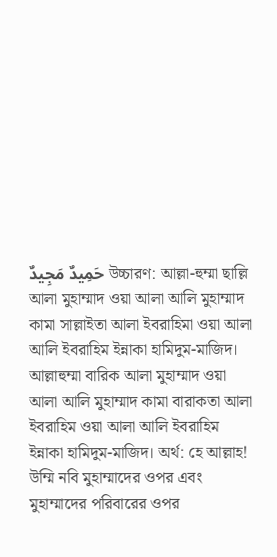حَمِيدٌ مَجِيدٌ উচ্চারণ: আল্লা-হুম্মা ছাল্লি আলা মুহাম্মাদ ওয়া আলা আলি মুহাম্মাদ কামা সাল্লাইতা আলা ইবরাহিমা ওয়া আলা আলি ইবরাহিম ইন্নাকা হামিদুম-মাজিদ। আল্লাহুম্মা বারিক আলা মুহাম্মাদ ওয়া আলা আলি মুহাম্মাদ কামা বারাকতা আলা ইবরাহিম ওয়া আলা আলি ইবরাহিম ইন্নাকা হামিদুম-মাজিদ। অর্থ: হে আল্লাহ! উম্মি নবি মুহাম্মাদের ওপর এবং মুহাম্মাদের পরিবারের ওপর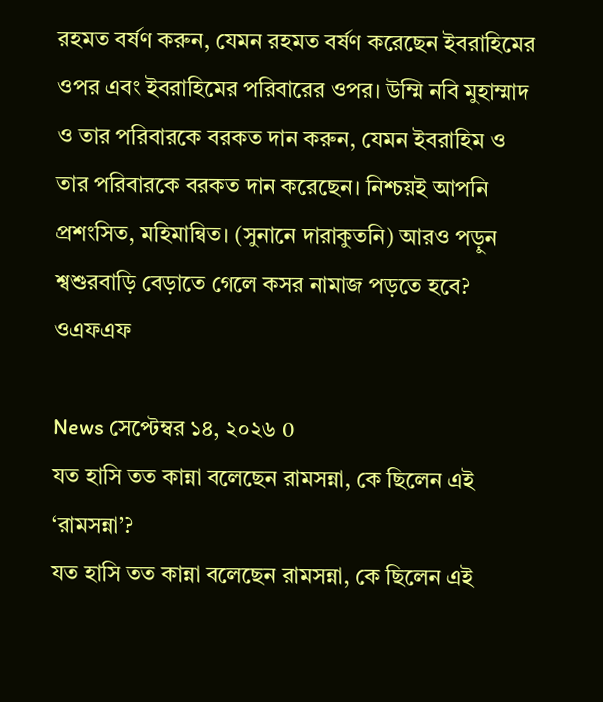রহমত বর্ষণ করুন, যেমন রহমত বর্ষণ করেছেন ইবরাহিমের ওপর এবং ইবরাহিমের পরিবারের ওপর। উম্মি নবি মুহাম্মাদ ও তার পরিবারকে বরকত দান করুন, যেমন ইবরাহিম ও তার পরিবারকে বরকত দান করেছেন। নিশ্চয়ই আপনি প্রশংসিত, মহিমান্বিত। (সুনানে দারাকুতনি) আরও পড়ুন শ্বশুরবাড়ি বেড়াতে গেলে কসর নামাজ পড়তে হবে? ওএফএফ

News সেপ্টেম্বর ১৪, ২০২৬ 0
যত হাসি তত কান্না বলেছেন রামসন্না, কে ছিলেন এই ‘রামসন্না’?
যত হাসি তত কান্না বলেছেন রামসন্না, কে ছিলেন এই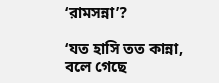‘রামসন্না’?

‘যত হাসি তত কান্না, বলে গেছে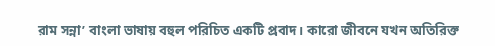রাম সন্না’ বাংলা ভাষায় বহুল পরিচিত একটি প্রবাদ। কারো জীবনে যখন অতিরিক্ত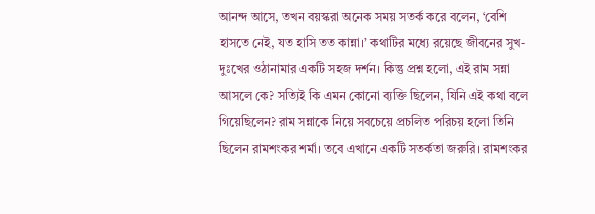আনন্দ আসে, তখন বয়স্করা অনেক সময় সতর্ক করে বলেন, ‘বেশি হাসতে নেই, যত হাসি তত কান্না।’ কথাটির মধ্যে রয়েছে জীবনের সুখ-দুঃখের ওঠানামার একটি সহজ দর্শন। কিন্তু প্রশ্ন হলো, এই রাম সন্না আসলে কে? সত্যিই কি এমন কোনো ব্যক্তি ছিলেন, যিনি এই কথা বলে গিয়েছিলেন? রাম সন্নাকে নিয়ে সবচেয়ে প্রচলিত পরিচয় হলো তিনি ছিলেন রামশংকর শর্মা। তবে এখানে একটি সতর্কতা জরুরি। রামশংকর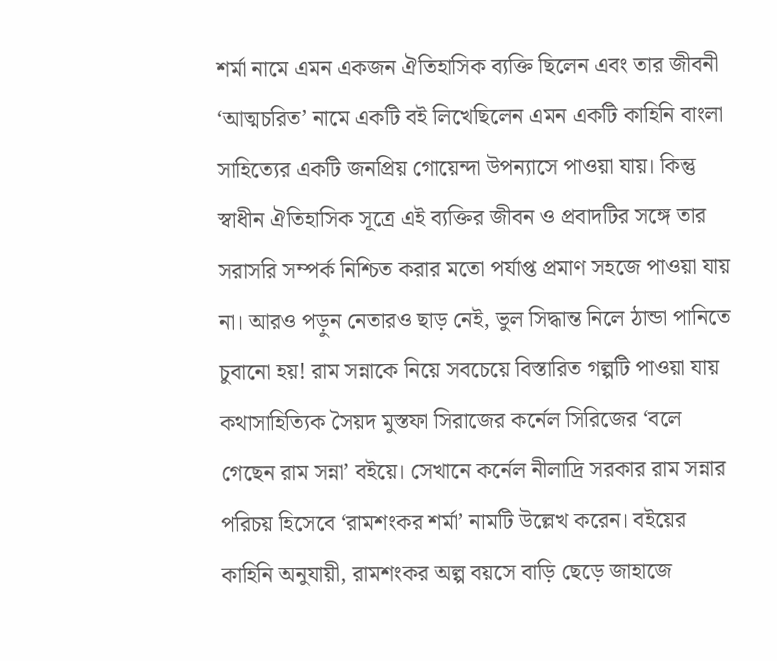শর্মা নামে এমন একজন ঐতিহাসিক ব্যক্তি ছিলেন এবং তার জীবনী ‘আত্মচরিত’ নামে একটি বই লিখেছিলেন এমন একটি কাহিনি বাংলা সাহিত্যের একটি জনপ্রিয় গোয়েন্দা উপন্যাসে পাওয়া যায়। কিন্তু স্বাধীন ঐতিহাসিক সূত্রে এই ব্যক্তির জীবন ও প্রবাদটির সঙ্গে তার সরাসরি সম্পর্ক নিশ্চিত করার মতো পর্যাপ্ত প্রমাণ সহজে পাওয়া যায় না। আরও পড়ুন নেতারও ছাড় নেই, ভুল সিদ্ধান্ত নিলে ঠান্ডা পানিতে চুবানো হয়! রাম সন্নাকে নিয়ে সবচেয়ে বিস্তারিত গল্পটি পাওয়া যায় কথাসাহিত্যিক সৈয়দ মুস্তফা সিরাজের কর্নেল সিরিজের ‘বলে গেছেন রাম সন্না’ বইয়ে। সেখানে কর্নেল নীলাদ্রি সরকার রাম সন্নার পরিচয় হিসেবে ‘রামশংকর শর্মা’ নামটি উল্লেখ করেন। বইয়ের কাহিনি অনুযায়ী, রামশংকর অল্প বয়সে বাড়ি ছেড়ে জাহাজে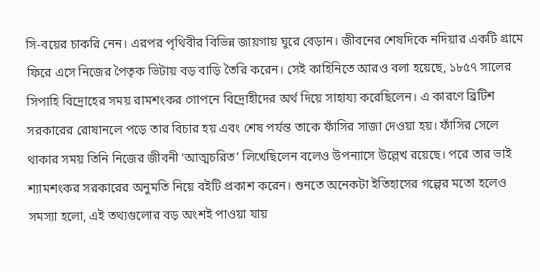সি-বয়ের চাকরি নেন। এরপর পৃথিবীর বিভিন্ন জায়গায় ঘুরে বেড়ান। জীবনের শেষদিকে নদিয়ার একটি গ্রামে ফিরে এসে নিজের পৈতৃক ভিটায় বড় বাড়ি তৈরি করেন। সেই কাহিনিতে আরও বলা হয়েছে, ১৮৫৭ সালের সিপাহি বিদ্রোহের সময় রামশংকর গোপনে বিদ্রোহীদের অর্থ দিয়ে সাহায্য করেছিলেন। এ কারণে ব্রিটিশ সরকারের রোষানলে পড়ে তার বিচার হয় এবং শেষ পর্যন্ত তাকে ফাঁসির সাজা দেওয়া হয়। ফাঁসির সেলে থাকার সময় তিনি নিজের জীবনী ‘আত্মচরিত’ লিখেছিলেন বলেও উপন্যাসে উল্লেখ রয়েছে। পরে তার ভাই শ্যামশংকর সরকারের অনুমতি নিয়ে বইটি প্রকাশ করেন। শুনতে অনেকটা ইতিহাসের গল্পের মতো হলেও সমস্যা হলো, এই তথ্যগুলোর বড় অংশই পাওয়া যায়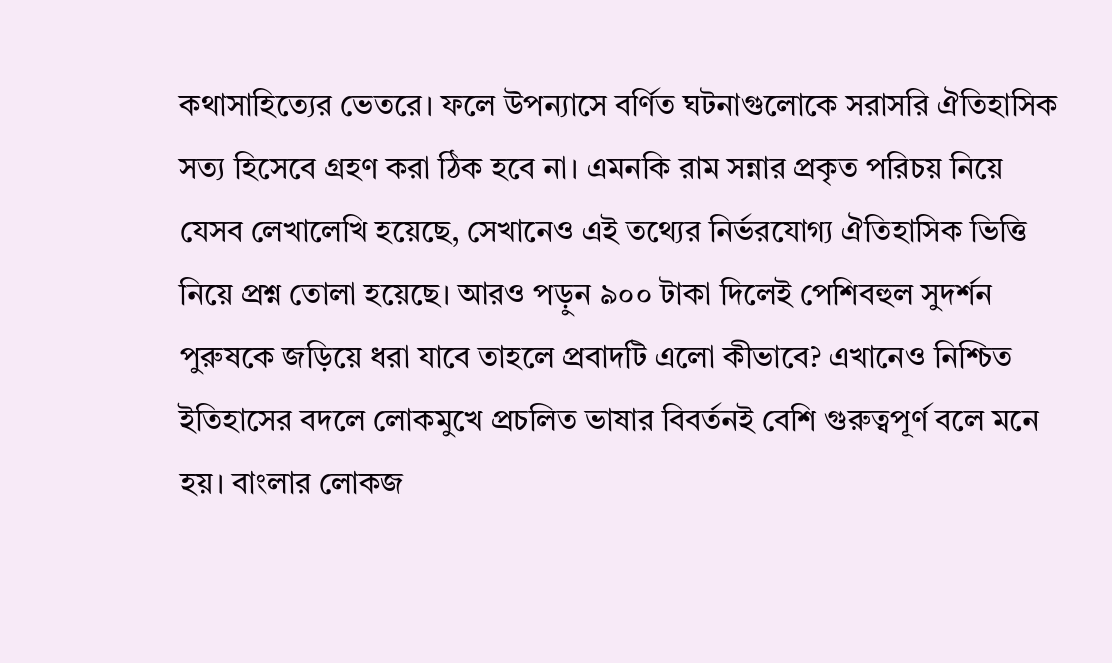কথাসাহিত্যের ভেতরে। ফলে উপন্যাসে বর্ণিত ঘটনাগুলোকে সরাসরি ঐতিহাসিক সত্য হিসেবে গ্রহণ করা ঠিক হবে না। এমনকি রাম সন্নার প্রকৃত পরিচয় নিয়ে যেসব লেখালেখি হয়েছে, সেখানেও এই তথ্যের নির্ভরযোগ্য ঐতিহাসিক ভিত্তি নিয়ে প্রশ্ন তোলা হয়েছে। আরও পড়ুন ৯০০ টাকা দিলেই পেশিবহুল সুদর্শন পুরুষকে জড়িয়ে ধরা যাবে তাহলে প্রবাদটি এলো কীভাবে? এখানেও নিশ্চিত ইতিহাসের বদলে লোকমুখে প্রচলিত ভাষার বিবর্তনই বেশি গুরুত্বপূর্ণ বলে মনে হয়। বাংলার লোকজ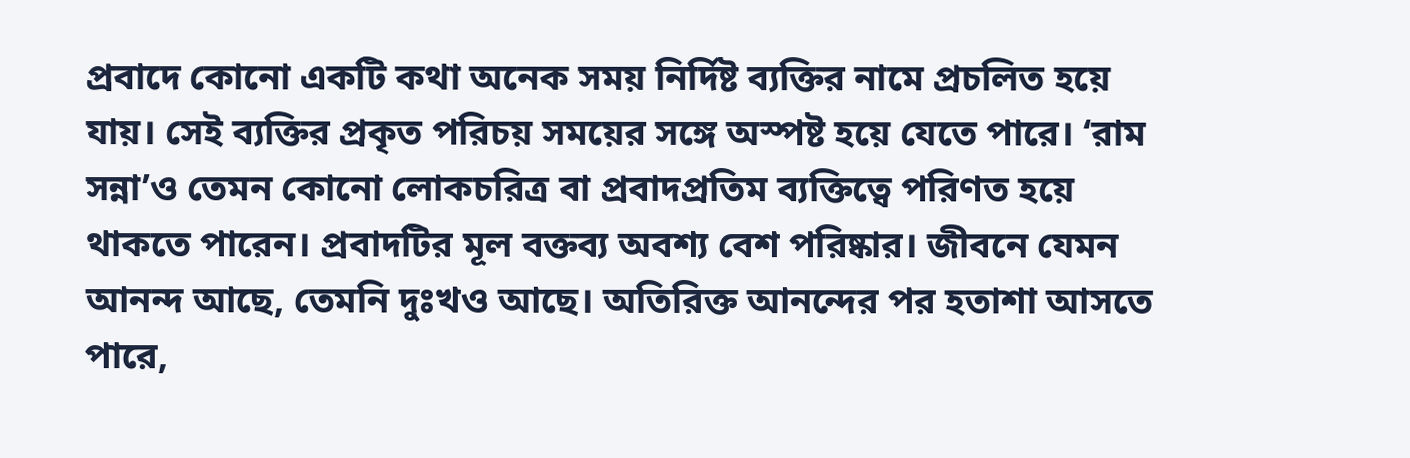প্রবাদে কোনো একটি কথা অনেক সময় নির্দিষ্ট ব্যক্তির নামে প্রচলিত হয়ে যায়। সেই ব্যক্তির প্রকৃত পরিচয় সময়ের সঙ্গে অস্পষ্ট হয়ে যেতে পারে। ‘রাম সন্না’ও তেমন কোনো লোকচরিত্র বা প্রবাদপ্রতিম ব্যক্তিত্বে পরিণত হয়ে থাকতে পারেন। প্রবাদটির মূল বক্তব্য অবশ্য বেশ পরিষ্কার। জীবনে যেমন আনন্দ আছে, তেমনি দুঃখও আছে। অতিরিক্ত আনন্দের পর হতাশা আসতে পারে,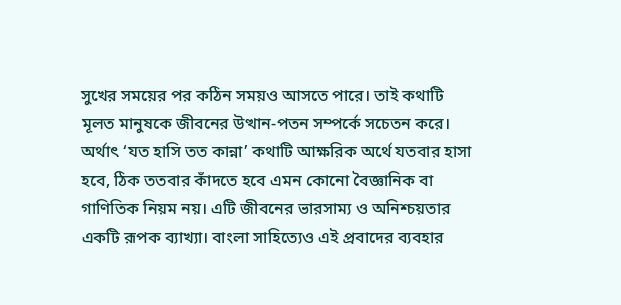সুখের সময়ের পর কঠিন সময়ও আসতে পারে। তাই কথাটি মূলত মানুষকে জীবনের উত্থান-পতন সম্পর্কে সচেতন করে। অর্থাৎ ‘যত হাসি তত কান্না’ কথাটি আক্ষরিক অর্থে যতবার হাসা হবে, ঠিক ততবার কাঁদতে হবে এমন কোনো বৈজ্ঞানিক বা গাণিতিক নিয়ম নয়। এটি জীবনের ভারসাম্য ও অনিশ্চয়তার একটি রূপক ব্যাখ্যা। বাংলা সাহিত্যেও এই প্রবাদের ব্যবহার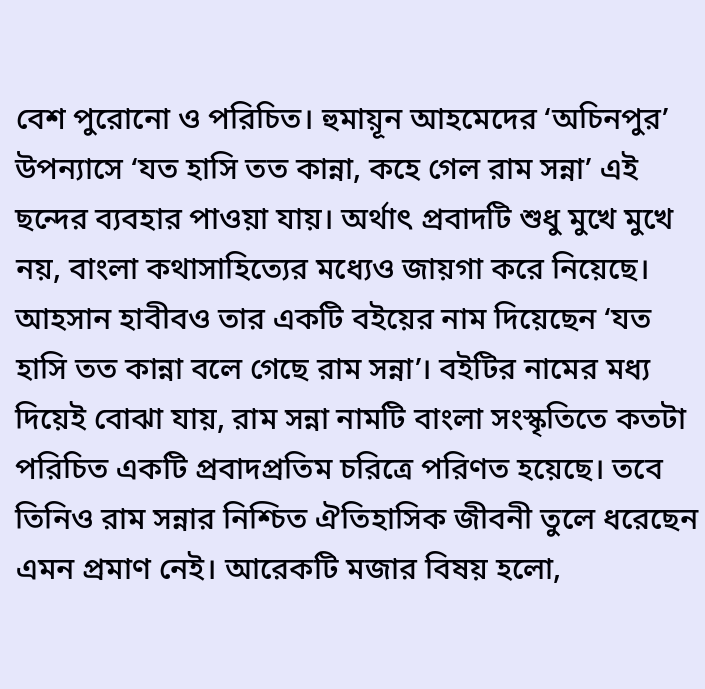বেশ পুরোনো ও পরিচিত। হুমায়ূন আহমেদের ‘অচিনপুর’ উপন্যাসে ‘যত হাসি তত কান্না, কহে গেল রাম সন্না’ এই ছন্দের ব্যবহার পাওয়া যায়। অর্থাৎ প্রবাদটি শুধু মুখে মুখে নয়, বাংলা কথাসাহিত্যের মধ্যেও জায়গা করে নিয়েছে। আহসান হাবীবও তার একটি বইয়ের নাম দিয়েছেন ‘যত হাসি তত কান্না বলে গেছে রাম সন্না’। বইটির নামের মধ্য দিয়েই বোঝা যায়, রাম সন্না নামটি বাংলা সংস্কৃতিতে কতটা পরিচিত একটি প্রবাদপ্রতিম চরিত্রে পরিণত হয়েছে। তবে তিনিও রাম সন্নার নিশ্চিত ঐতিহাসিক জীবনী তুলে ধরেছেন এমন প্রমাণ নেই। আরেকটি মজার বিষয় হলো,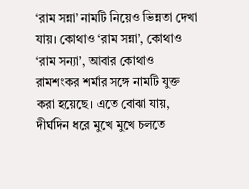‘রাম সন্না’ নামটি নিয়েও ভিন্নতা দেখা যায়। কোথাও ‘রাম সন্না’, কোথাও ‘রাম সন্যা’, আবার কোথাও রামশংকর শর্মার সঙ্গে নামটি যুক্ত করা হয়েছে। এতে বোঝা যায়, দীর্ঘদিন ধরে মুখে মুখে চলতে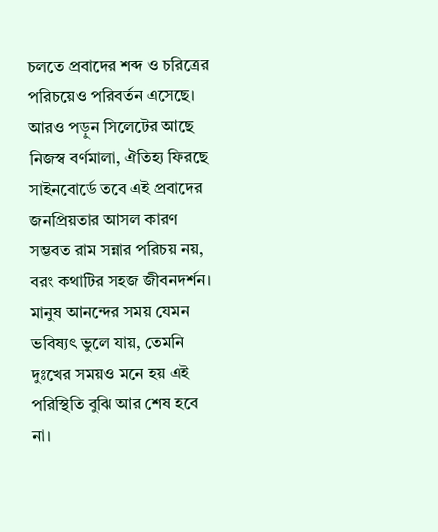চলতে প্রবাদের শব্দ ও চরিত্রের পরিচয়েও পরিবর্তন এসেছে। আরও পড়ুন সিলেটের আছে নিজস্ব বর্ণমালা, ঐতিহ্য ফিরছে সাইনবোর্ডে তবে এই প্রবাদের জনপ্রিয়তার আসল কারণ সম্ভবত রাম সন্নার পরিচয় নয়, বরং কথাটির সহজ জীবনদর্শন। মানুষ আনন্দের সময় যেমন ভবিষ্যৎ ভুলে যায়, তেমনি দুঃখের সময়ও মনে হয় এই পরিস্থিতি বুঝি আর শেষ হবে না।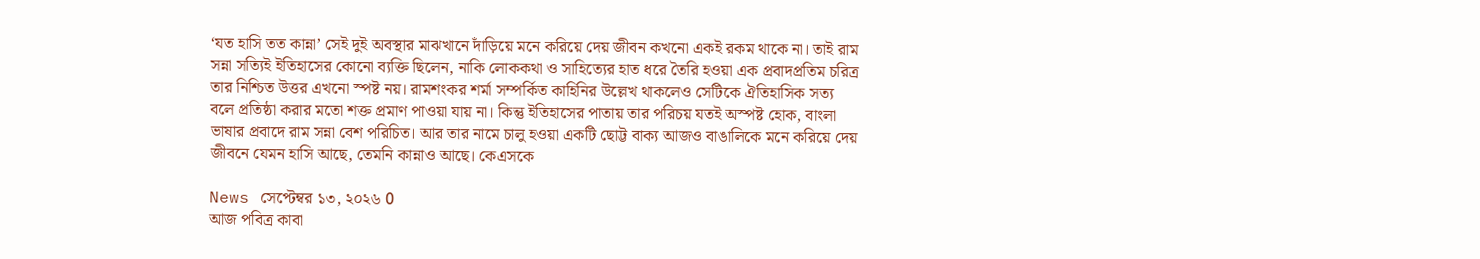‘যত হাসি তত কান্না’ সেই দুই অবস্থার মাঝখানে দাঁড়িয়ে মনে করিয়ে দেয় জীবন কখনো একই রকম থাকে না। তাই রাম সন্না সত্যিই ইতিহাসের কোনো ব্যক্তি ছিলেন, নাকি লোককথা ও সাহিত্যের হাত ধরে তৈরি হওয়া এক প্রবাদপ্রতিম চরিত্র তার নিশ্চিত উত্তর এখনো স্পষ্ট নয়। রামশংকর শর্মা সম্পর্কিত কাহিনির উল্লেখ থাকলেও সেটিকে ঐতিহাসিক সত্য বলে প্রতিষ্ঠা করার মতো শক্ত প্রমাণ পাওয়া যায় না। কিন্তু ইতিহাসের পাতায় তার পরিচয় যতই অস্পষ্ট হোক, বাংলা ভাষার প্রবাদে রাম সন্না বেশ পরিচিত। আর তার নামে চালু হওয়া একটি ছোট্ট বাক্য আজও বাঙালিকে মনে করিয়ে দেয় জীবনে যেমন হাসি আছে, তেমনি কান্নাও আছে। কেএসকে

News সেপ্টেম্বর ১৩, ২০২৬ 0
আজ পবিত্র কাবা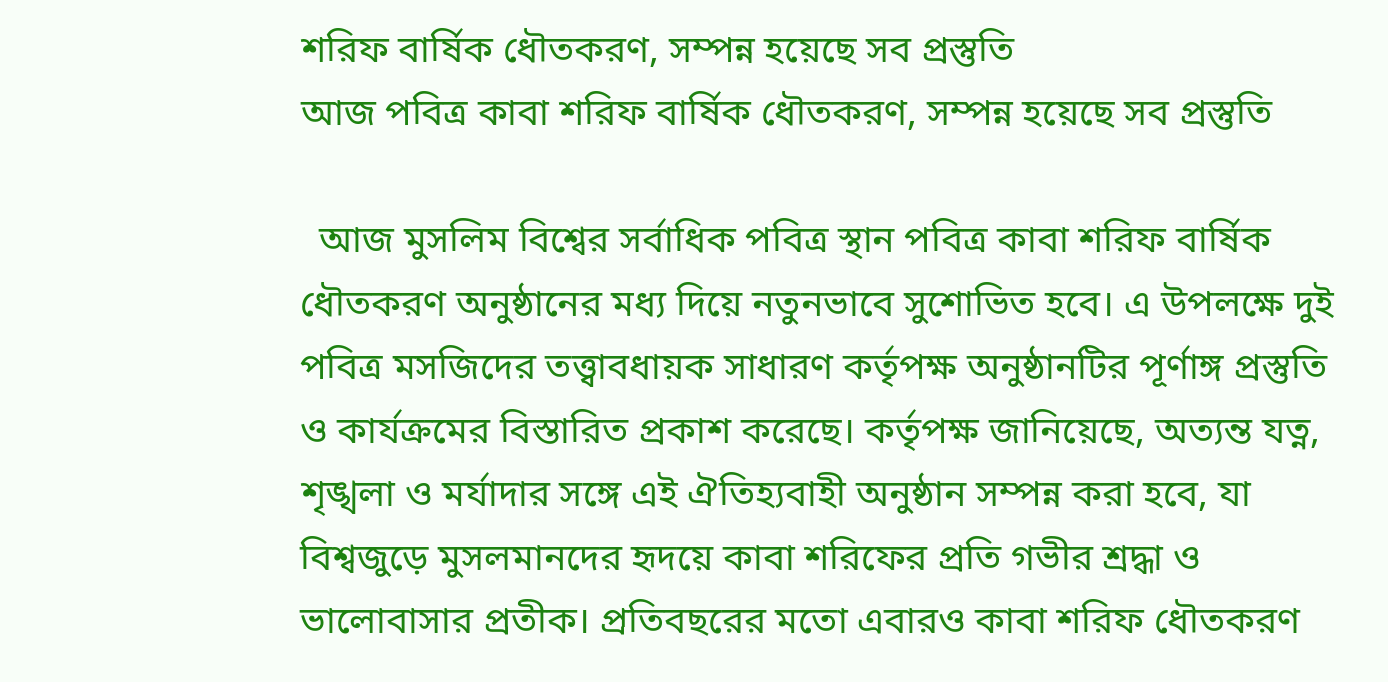শরিফ বার্ষিক ধৌতকরণ, সম্পন্ন হয়েছে সব প্রস্তুতি
আজ পবিত্র কাবা শরিফ বার্ষিক ধৌতকরণ, সম্পন্ন হয়েছে সব প্রস্তুতি

  আজ মুসলিম বিশ্বের সর্বাধিক পবিত্র স্থান পবিত্র কাবা শরিফ বার্ষিক ধৌতকরণ অনুষ্ঠানের মধ্য দিয়ে নতুনভাবে সুশোভিত হবে। এ উপলক্ষে দুই পবিত্র মসজিদের তত্ত্বাবধায়ক সাধারণ কর্তৃপক্ষ অনুষ্ঠানটির পূর্ণাঙ্গ প্রস্তুতি ও কার্যক্রমের বিস্তারিত প্রকাশ করেছে। কর্তৃপক্ষ জানিয়েছে, অত্যন্ত যত্ন, শৃঙ্খলা ও মর্যাদার সঙ্গে এই ঐতিহ্যবাহী অনুষ্ঠান সম্পন্ন করা হবে, যা বিশ্বজুড়ে মুসলমানদের হৃদয়ে কাবা শরিফের প্রতি গভীর শ্রদ্ধা ও ভালোবাসার প্রতীক। প্রতিবছরের মতো এবারও কাবা শরিফ ধৌতকরণ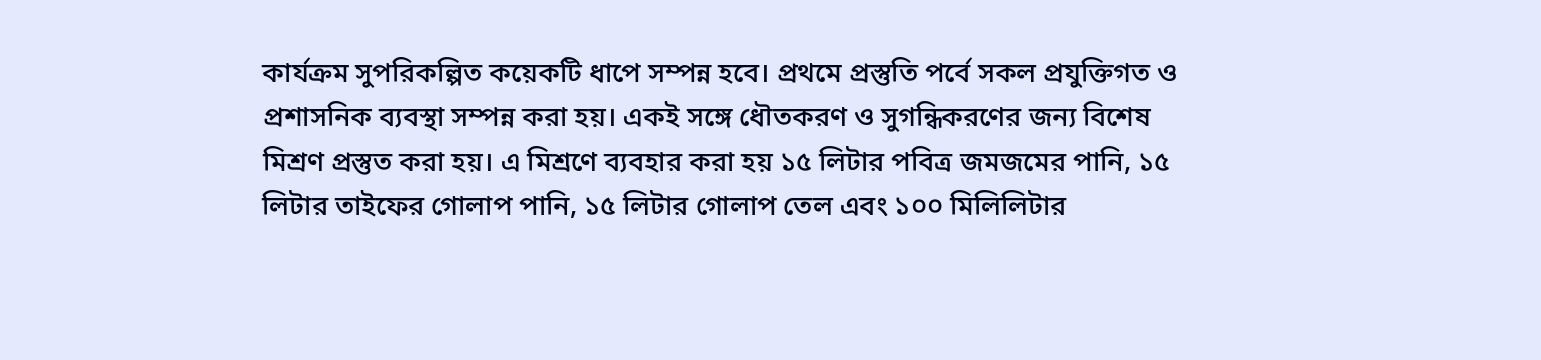কার্যক্রম সুপরিকল্পিত কয়েকটি ধাপে সম্পন্ন হবে। প্রথমে প্রস্তুতি পর্বে সকল প্রযুক্তিগত ও প্রশাসনিক ব্যবস্থা সম্পন্ন করা হয়। একই সঙ্গে ধৌতকরণ ও সুগন্ধিকরণের জন্য বিশেষ মিশ্রণ প্রস্তুত করা হয়। এ মিশ্রণে ব্যবহার করা হয় ১৫ লিটার পবিত্র জমজমের পানি, ১৫ লিটার তাইফের গোলাপ পানি, ১৫ লিটার গোলাপ তেল এবং ১০০ মিলিলিটার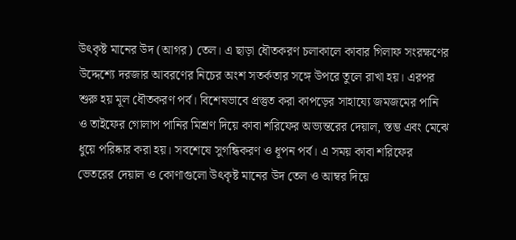উৎকৃষ্ট মানের উদ (আগর) তেল। এ ছাড়া ধৌতকরণ চলাকালে কাবার গিলাফ সংরক্ষণের উদ্দেশ্যে দরজার আবরণের নিচের অংশ সতর্কতার সঙ্গে উপরে তুলে রাখা হয়। এরপর শুরু হয় মূল ধৌতকরণ পর্ব। বিশেষভাবে প্রস্তুত করা কাপড়ের সাহায্যে জমজমের পানি ও তাইফের গোলাপ পানির মিশ্রণ দিয়ে কাবা শরিফের অভ্যন্তরের দেয়াল, স্তম্ভ এবং মেঝে ধুয়ে পরিষ্কার করা হয়। সবশেষে সুগন্ধিকরণ ও ধূপন পর্ব। এ সময় কাবা শরিফের ভেতরের দেয়াল ও কোণাগুলো উৎকৃষ্ট মানের উদ তেল ও আম্বর দিয়ে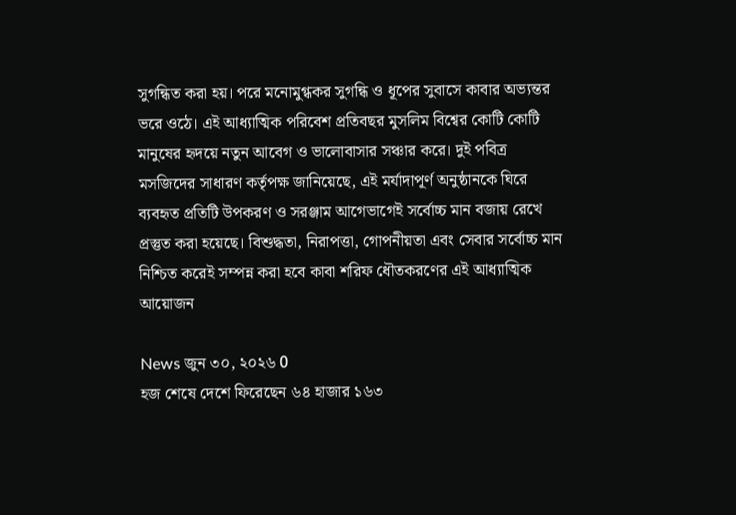সুগন্ধিত করা হয়। পরে মনোমুগ্ধকর সুগন্ধি ও ধূপের সুবাসে কাবার অভ্যন্তর ভরে ওঠে। এই আধ্যাত্মিক পরিবেশ প্রতিবছর মুসলিম বিশ্বের কোটি কোটি মানুষের হৃদয়ে নতুন আবেগ ও ভালোবাসার সঞ্চার করে। দুই পবিত্র মসজিদের সাধারণ কর্তৃপক্ষ জানিয়েছে, এই মর্যাদাপূর্ণ অনুষ্ঠানকে ঘিরে ব্যবহৃত প্রতিটি উপকরণ ও সরঞ্জাম আগেভাগেই সর্বোচ্চ মান বজায় রেখে প্রস্তুত করা হয়েছে। বিশুদ্ধতা, নিরাপত্তা, গোপনীয়তা এবং সেবার সর্বোচ্চ মান নিশ্চিত করেই সম্পন্ন করা হবে কাবা শরিফ ধৌতকরণের এই আধ্যাত্মিক আয়োজন

News জুন ৩০, ২০২৬ 0
হজ শেষে দেশে ফিরেছেন ৬৪ হাজার ১৬৩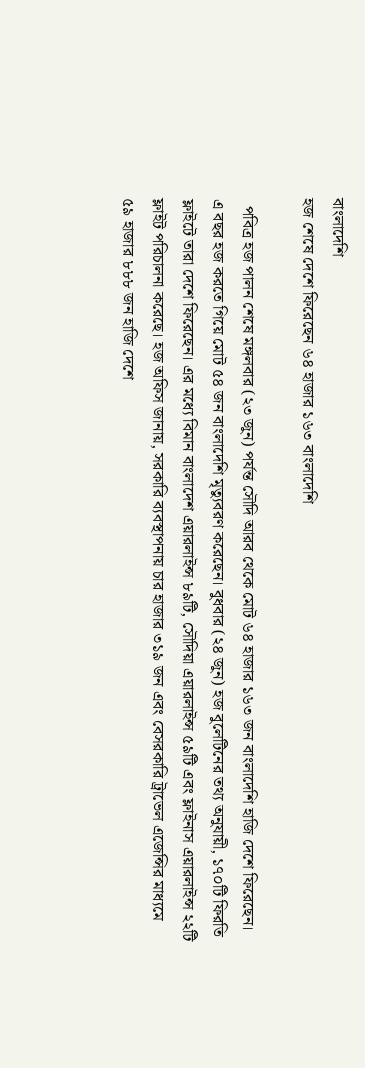বাংলাদেশি
হজ শেষে দেশে ফিরেছেন ৬৪ হাজার ১৬৩ বাংলাদেশি

  পবিত্র হজ পালন শেষে মঙ্গলবার (২৩ জুন) পর্যন্ত সৌদি আরব থেকে মোট ৬৪ হাজার ১৬৩ জন বাংলাদেশি হাজি দেশে ফিরেছেন। এ বছর হজ করতে গিয়ে মোট ৫৪ জন বাংলাদেশি মৃত্যুবরণ করেছেন। বুধবার (২৪ জুন) হজ বুলেটিনের তথ্য অনুযায়ী, ১৭০টি ফিরতি ফ্লাইটে তারা দেশে ফিরেছেন। এর মধ্যে বিমান বাংলাদেশ এয়ারলাইন্স ৮৯টি, সৌদিয়া এয়ারলাইন্স ৫৯টি এবং ফ্লাইনাস এয়ারলাইন্স ২২টি ফ্লাইট পরিচালনা করেছে। হজ অফিস জানায়, সরকারি ব্যবস্থাপনায় চার হাজার ৩১৯ জন এবং বেসরকারি ট্রাভেল এজেন্সির মাধ্যমে ৫৯ হাজার ৮৮৮ জন হাজি দেশে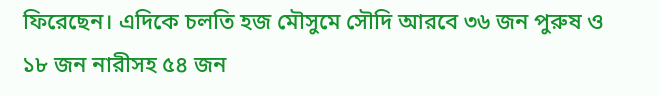ফিরেছেন। এদিকে চলতি হজ মৌসুমে সৌদি আরবে ৩৬ জন পুরুষ ও ১৮ জন নারীসহ ৫৪ জন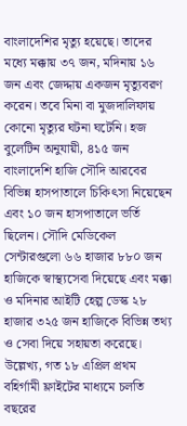বাংলাদেশির মৃত্যু হয়েছে। তাদের মধ্যে মক্কায় ৩৭ জন, মদিনায় ১৬ জন এবং জেদ্দায় একজন মৃত্যুবরণ করেন। তবে মিনা বা মুজদালিফায় কোনো মৃত্যুর ঘটনা ঘটেনি। হজ বুলেটিন অনুযায়ী, ৪১৫ জন বাংলাদেশি হাজি সৌদি আরবের বিভিন্ন হাসপাতালে চিকিৎসা নিয়েছেন এবং ১০ জন হাসপাতালে ভর্তি ছিলেন। সৌদি মেডিকেল সেন্টারগুলো ৬৬ হাজার ৮৮০ জন হাজিকে স্বাস্থ্যসেবা দিয়েছে এবং মক্কা ও মদিনার আইটি হেল্প ডেস্ক ২৮ হাজার ৩২৫ জন হাজিকে বিভিন্ন তথ্য ও সেবা দিয়ে সহায়তা করেছে। উল্লেখ্য, গত ১৮ এপ্রিল প্রথম বহির্গামী ফ্লাইটের মাধ্যমে চলতি বছরের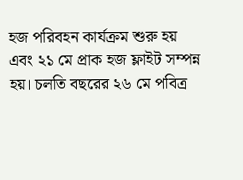হজ পরিবহন কার্যক্রম শুরু হয় এবং ২১ মে প্রাক হজ ফ্লাইট সম্পন্ন হয়। চলতি বছরের ২৬ মে পবিত্র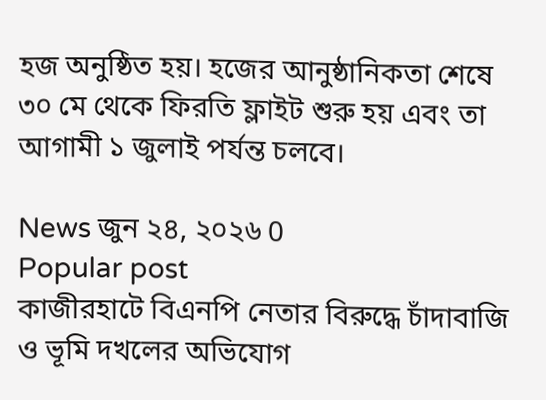হজ অনুষ্ঠিত হয়। হজের আনুষ্ঠানিকতা শেষে ৩০ মে থেকে ফিরতি ফ্লাইট শুরু হয় এবং তা আগামী ১ জুলাই পর্যন্ত চলবে।

News জুন ২৪, ২০২৬ 0
Popular post
কাজীরহাটে বিএনপি নেতার বিরুদ্ধে চাঁদাবাজি ও ভূমি দখলের অভিযোগ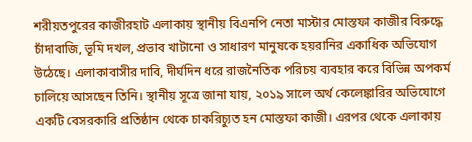শরীয়তপুরের কাজীরহাট এলাকায় স্থানীয় বিএনপি নেতা মাস্টার মোস্তফা কাজীর বিরুদ্ধে চাঁদাবাজি, ভূমি দখল, প্রভাব খাটানো ও সাধারণ মানুষকে হয়রানির একাধিক অভিযোগ উঠেছে। এলাকাবাসীর দাবি, দীর্ঘদিন ধরে রাজনৈতিক পরিচয় ব্যবহার করে বিভিন্ন অপকর্ম চালিয়ে আসছেন তিনি। স্থানীয় সূত্রে জানা যায়, ২০১৯ সালে অর্থ কেলেঙ্কারির অভিযোগে একটি বেসরকারি প্রতিষ্ঠান থেকে চাকরিচ্যুত হন মোস্তফা কাজী। এরপর থেকে এলাকায়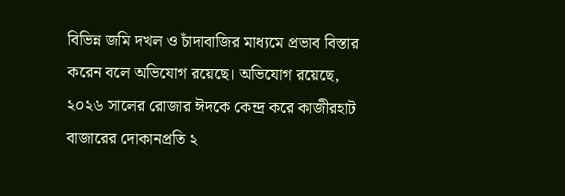বিভিন্ন জমি দখল ও চাঁদাবাজির মাধ্যমে প্রভাব বিস্তার করেন বলে অভিযোগ রয়েছে। অভিযোগ রয়েছে, ২০২৬ সালের রোজার ঈদকে কেন্দ্র করে কাজীরহাট বাজারের দোকানপ্রতি ২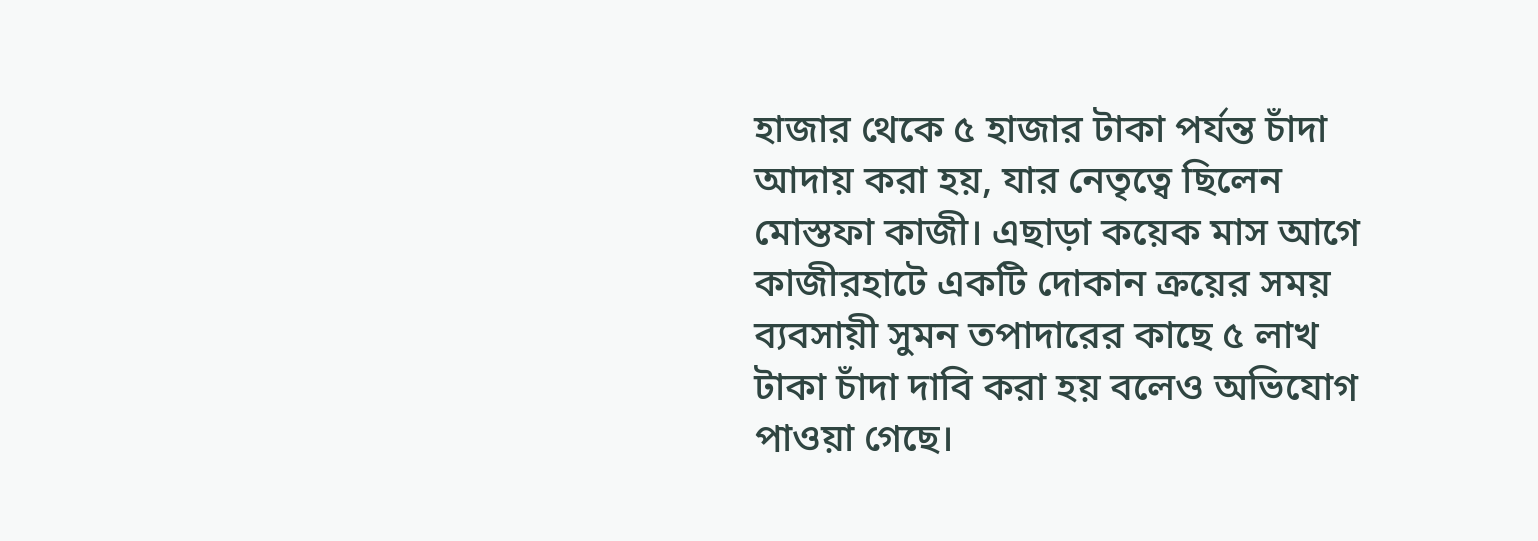হাজার থেকে ৫ হাজার টাকা পর্যন্ত চাঁদা আদায় করা হয়, যার নেতৃত্বে ছিলেন মোস্তফা কাজী। এছাড়া কয়েক মাস আগে কাজীরহাটে একটি দোকান ক্রয়ের সময় ব্যবসায়ী সুমন তপাদারের কাছে ৫ লাখ টাকা চাঁদা দাবি করা হয় বলেও অভিযোগ পাওয়া গেছে।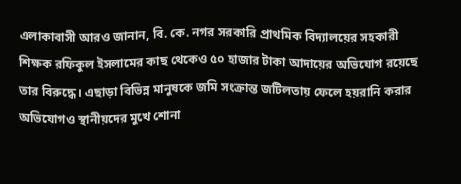এলাকাবাসী আরও জানান, বি. কে. নগর সরকারি প্রাথমিক বিদ্যালয়ের সহকারী শিক্ষক রফিকুল ইসলামের কাছ থেকেও ৫০ হাজার টাকা আদায়ের অভিযোগ রয়েছে তার বিরুদ্ধে। এছাড়া বিভিন্ন মানুষকে জমি সংক্রান্ত জটিলতায় ফেলে হয়রানি করার অভিযোগও স্থানীয়দের মুখে শোনা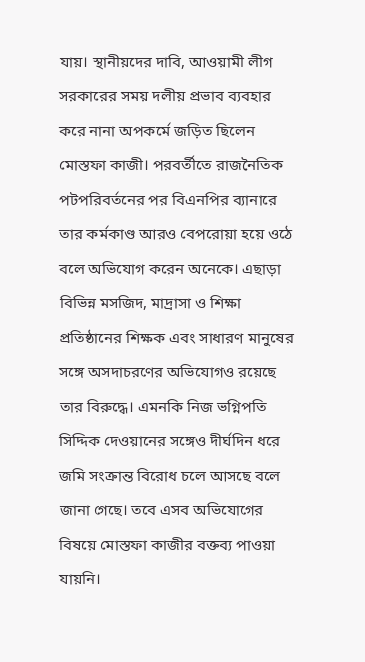যায়। স্থানীয়দের দাবি, আওয়ামী লীগ সরকারের সময় দলীয় প্রভাব ব্যবহার করে নানা অপকর্মে জড়িত ছিলেন মোস্তফা কাজী। পরবর্তীতে রাজনৈতিক পটপরিবর্তনের পর বিএনপির ব্যানারে তার কর্মকাণ্ড আরও বেপরোয়া হয়ে ওঠে বলে অভিযোগ করেন অনেকে। এছাড়া বিভিন্ন মসজিদ, মাদ্রাসা ও শিক্ষা প্রতিষ্ঠানের শিক্ষক এবং সাধারণ মানুষের সঙ্গে অসদাচরণের অভিযোগও রয়েছে তার বিরুদ্ধে। এমনকি নিজ ভগ্নিপতি সিদ্দিক দেওয়ানের সঙ্গেও দীর্ঘদিন ধরে জমি সংক্রান্ত বিরোধ চলে আসছে বলে জানা গেছে। তবে এসব অভিযোগের বিষয়ে মোস্তফা কাজীর বক্তব্য পাওয়া যায়নি।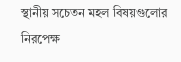স্থানীয় সচেতন মহল বিষয়গুলোর নিরপেক্ষ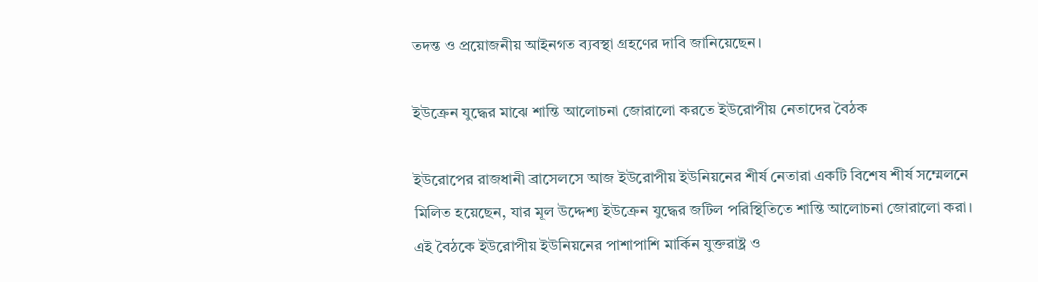তদন্ত ও প্রয়োজনীয় আইনগত ব্যবস্থা গ্রহণের দাবি জানিয়েছেন।

ইউক্রেন যুদ্ধের মাঝে শান্তি আলোচনা জোরালো করতে ইউরোপীয় নেতাদের বৈঠক

ইউরোপের রাজধানী ব্রাসেলসে আজ ইউরোপীয় ইউনিয়নের শীর্ষ নেতারা একটি বিশেষ শীর্ষ সম্মেলনে মিলিত হয়েছেন, যার মূল উদ্দেশ্য ইউক্রেন যুদ্ধের জটিল পরিস্থিতিতে শান্তি আলোচনা জোরালো করা। এই বৈঠকে ইউরোপীয় ইউনিয়নের পাশাপাশি মার্কিন যুক্তরাষ্ট্র ও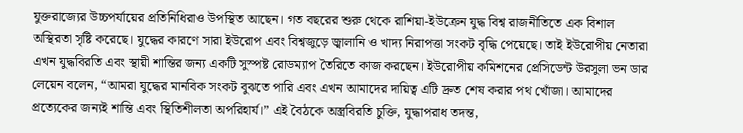যুক্তরাজ্যের উচ্চপর্যায়ের প্রতিনিধিরাও উপস্থিত আছেন। গত বছরের শুরু থেকে রাশিয়া-ইউক্রেন যুদ্ধ বিশ্ব রাজনীতিতে এক বিশাল অস্থিরতা সৃষ্টি করেছে। যুদ্ধের কারণে সারা ইউরোপ এবং বিশ্বজুড়ে জ্বালানি ও খাদ্য নিরাপত্তা সংকট বৃদ্ধি পেয়েছে। তাই ইউরোপীয় নেতারা এখন যুদ্ধবিরতি এবং স্থায়ী শান্তির জন্য একটি সুস্পষ্ট রোডম্যাপ তৈরিতে কাজ করছেন। ইউরোপীয় কমিশনের প্রেসিডেন্ট উরসুলা ভন ডার লেয়েন বলেন, “আমরা যুদ্ধের মানবিক সংকট বুঝতে পারি এবং এখন আমাদের দায়িত্ব এটি দ্রুত শেষ করার পথ খোঁজা। আমাদের প্রত্যেকের জন্যই শান্তি এবং স্থিতিশীলতা অপরিহার্য।” এই বৈঠকে অস্ত্রবিরতি চুক্তি, যুদ্ধাপরাধ তদন্ত,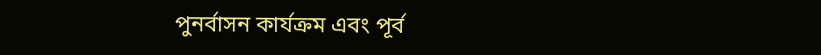পুনর্বাসন কার্যক্রম এবং পূর্ব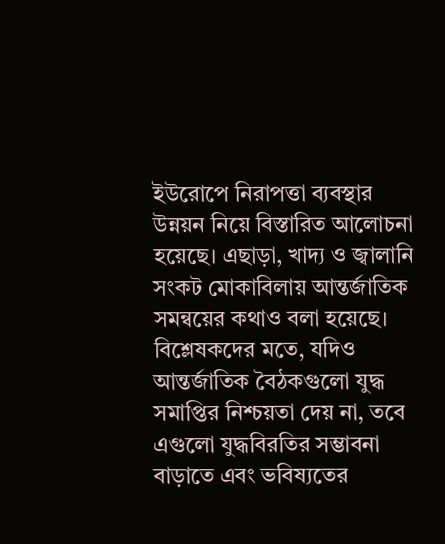ইউরোপে নিরাপত্তা ব্যবস্থার উন্নয়ন নিয়ে বিস্তারিত আলোচনা হয়েছে। এছাড়া, খাদ্য ও জ্বালানি সংকট মোকাবিলায় আন্তর্জাতিক সমন্বয়ের কথাও বলা হয়েছে। বিশ্লেষকদের মতে, যদিও আন্তর্জাতিক বৈঠকগুলো যুদ্ধ সমাপ্তির নিশ্চয়তা দেয় না, তবে এগুলো যুদ্ধবিরতির সম্ভাবনা বাড়াতে এবং ভবিষ্যতের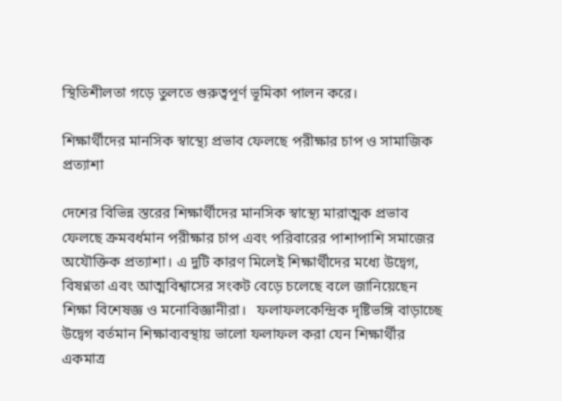স্থিতিশীলতা গড়ে তুলতে গুরুত্বপূর্ণ ভূমিকা পালন করে।

শিক্ষার্থীদের মানসিক স্বাস্থ্যে প্রভাব ফেলছে পরীক্ষার চাপ ও সামাজিক প্রত্যাশা

দেশের বিভিন্ন স্তরের শিক্ষার্থীদের মানসিক স্বাস্থ্যে মারাত্মক প্রভাব ফেলছে ক্রমবর্ধমান পরীক্ষার চাপ এবং পরিবারের পাশাপাশি সমাজের অযৌক্তিক প্রত্যাশা। এ দুটি কারণ মিলেই শিক্ষার্থীদের মধ্যে উদ্বেগ, বিষণ্নতা এবং আত্মবিশ্বাসের সংকট বেড়ে চলেছে বলে জানিয়েছেন শিক্ষা বিশেষজ্ঞ ও মনোবিজ্ঞানীরা।   ফলাফলকেন্দ্রিক দৃষ্টিভঙ্গি বাড়াচ্ছে উদ্বেগ বর্তমান শিক্ষাব্যবস্থায় ভালো ফলাফল করা যেন শিক্ষার্থীর একমাত্র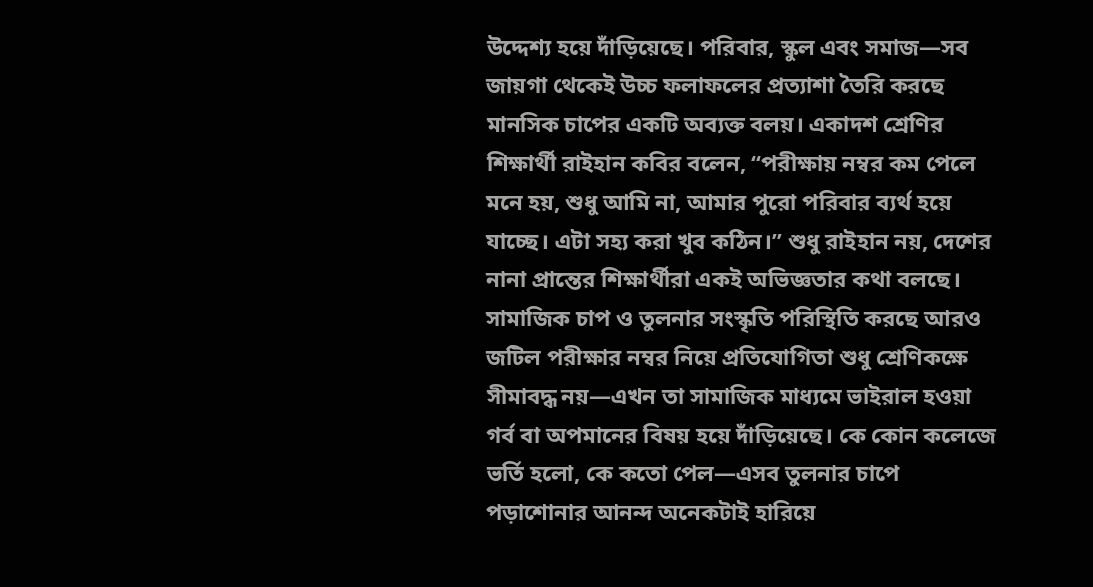উদ্দেশ্য হয়ে দাঁড়িয়েছে। পরিবার, স্কুল এবং সমাজ—সব জায়গা থেকেই উচ্চ ফলাফলের প্রত্যাশা তৈরি করছে মানসিক চাপের একটি অব্যক্ত বলয়। একাদশ শ্রেণির শিক্ষার্থী রাইহান কবির বলেন, “পরীক্ষায় নম্বর কম পেলে মনে হয়, শুধু আমি না, আমার পুরো পরিবার ব্যর্থ হয়ে যাচ্ছে। এটা সহ্য করা খুব কঠিন।” শুধু রাইহান নয়, দেশের নানা প্রান্তের শিক্ষার্থীরা একই অভিজ্ঞতার কথা বলছে।   সামাজিক চাপ ও তুলনার সংস্কৃতি পরিস্থিতি করছে আরও জটিল পরীক্ষার নম্বর নিয়ে প্রতিযোগিতা শুধু শ্রেণিকক্ষে সীমাবদ্ধ নয়—এখন তা সামাজিক মাধ্যমে ভাইরাল হওয়া গর্ব বা অপমানের বিষয় হয়ে দাঁড়িয়েছে। কে কোন কলেজে ভর্তি হলো, কে কতো পেল—এসব তুলনার চাপে পড়াশোনার আনন্দ অনেকটাই হারিয়ে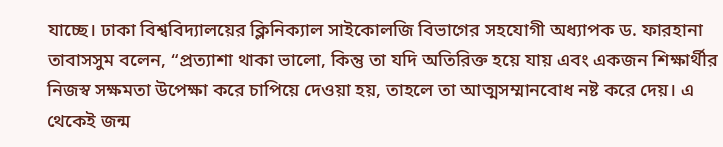যাচ্ছে। ঢাকা বিশ্ববিদ্যালয়ের ক্লিনিক্যাল সাইকোলজি বিভাগের সহযোগী অধ্যাপক ড. ফারহানা তাবাসসুম বলেন, “প্রত্যাশা থাকা ভালো, কিন্তু তা যদি অতিরিক্ত হয়ে যায় এবং একজন শিক্ষার্থীর নিজস্ব সক্ষমতা উপেক্ষা করে চাপিয়ে দেওয়া হয়, তাহলে তা আত্মসম্মানবোধ নষ্ট করে দেয়। এ থেকেই জন্ম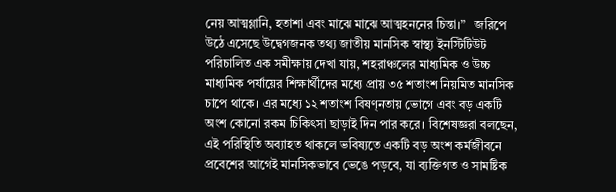নেয় আত্মগ্লানি, হতাশা এবং মাঝে মাঝে আত্মহননের চিন্তা।”   জরিপে উঠে এসেছে উদ্বেগজনক তথ্য জাতীয় মানসিক স্বাস্থ্য ইনস্টিটিউট পরিচালিত এক সমীক্ষায় দেখা যায়, শহরাঞ্চলের মাধ্যমিক ও উচ্চ মাধ্যমিক পর্যায়ের শিক্ষার্থীদের মধ্যে প্রায় ৩৫ শতাংশ নিয়মিত মানসিক চাপে থাকে। এর মধ্যে ১২ শতাংশ বিষণ্নতায় ভোগে এবং বড় একটি অংশ কোনো রকম চিকিৎসা ছাড়াই দিন পার করে। বিশেষজ্ঞরা বলছেন, এই পরিস্থিতি অব্যাহত থাকলে ভবিষ্যতে একটি বড় অংশ কর্মজীবনে প্রবেশের আগেই মানসিকভাবে ভেঙে পড়বে, যা ব্যক্তিগত ও সামষ্টিক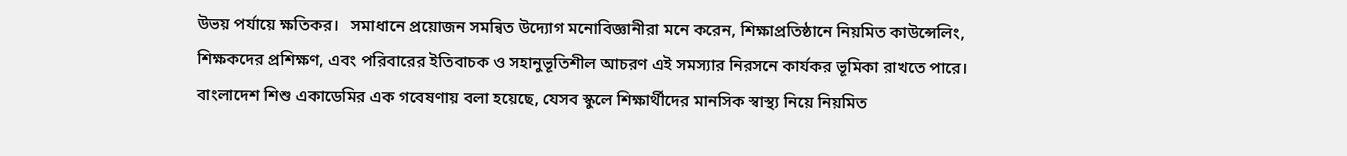উভয় পর্যায়ে ক্ষতিকর।   সমাধানে প্রয়োজন সমন্বিত উদ্যোগ মনোবিজ্ঞানীরা মনে করেন, শিক্ষাপ্রতিষ্ঠানে নিয়মিত কাউন্সেলিং, শিক্ষকদের প্রশিক্ষণ, এবং পরিবারের ইতিবাচক ও সহানুভূতিশীল আচরণ এই সমস্যার নিরসনে কার্যকর ভূমিকা রাখতে পারে। বাংলাদেশ শিশু একাডেমির এক গবেষণায় বলা হয়েছে, যেসব স্কুলে শিক্ষার্থীদের মানসিক স্বাস্থ্য নিয়ে নিয়মিত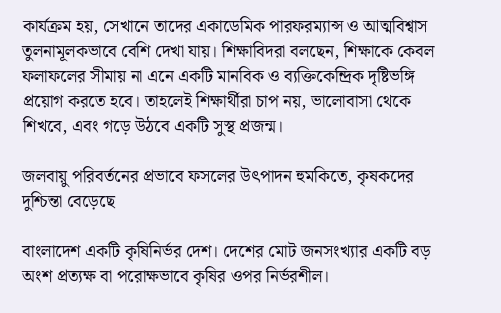কার্যক্রম হয়, সেখানে তাদের একাডেমিক পারফরম্যান্স ও আত্মবিশ্বাস তুলনামূলকভাবে বেশি দেখা যায়। শিক্ষাবিদরা বলছেন, শিক্ষাকে কেবল ফলাফলের সীমায় না এনে একটি মানবিক ও ব্যক্তিকেন্দ্রিক দৃষ্টিভঙ্গি প্রয়োগ করতে হবে। তাহলেই শিক্ষার্থীরা চাপ নয়, ভালোবাসা থেকে শিখবে, এবং গড়ে উঠবে একটি সুস্থ প্রজন্ম।

জলবায়ু পরিবর্তনের প্রভাবে ফসলের উৎপাদন হুমকিতে, কৃষকদের দুশ্চিন্তা বেড়েছে

বাংলাদেশ একটি কৃষিনির্ভর দেশ। দেশের মোট জনসংখ্যার একটি বড় অংশ প্রত্যক্ষ বা পরোক্ষভাবে কৃষির ওপর নির্ভরশীল।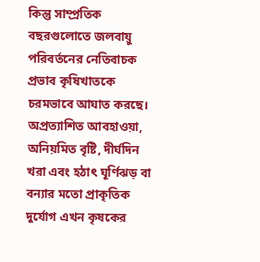কিন্তু সাম্প্রতিক বছরগুলোতে জলবায়ু পরিবর্তনের নেতিবাচক প্রভাব কৃষিখাতকে চরমভাবে আঘাত করছে। অপ্রত্যাশিত আবহাওয়া, অনিয়মিত বৃষ্টি, দীর্ঘদিন খরা এবং হঠাৎ ঘূর্ণিঝড় বা বন্যার মতো প্রাকৃতিক দুর্যোগ এখন কৃষকের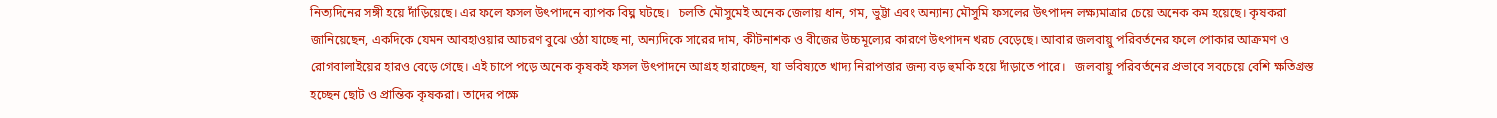নিত্যদিনের সঙ্গী হয়ে দাঁড়িয়েছে। এর ফলে ফসল উৎপাদনে ব্যাপক বিঘ্ন ঘটছে।   চলতি মৌসুমেই অনেক জেলায় ধান, গম, ভুট্টা এবং অন্যান্য মৌসুমি ফসলের উৎপাদন লক্ষ্যমাত্রার চেয়ে অনেক কম হয়েছে। কৃষকরা জানিয়েছেন, একদিকে যেমন আবহাওয়ার আচরণ বুঝে ওঠা যাচ্ছে না, অন্যদিকে সারের দাম, কীটনাশক ও বীজের উচ্চমূল্যের কারণে উৎপাদন খরচ বেড়েছে। আবার জলবায়ু পরিবর্তনের ফলে পোকার আক্রমণ ও রোগবালাইয়ের হারও বেড়ে গেছে। এই চাপে পড়ে অনেক কৃষকই ফসল উৎপাদনে আগ্রহ হারাচ্ছেন, যা ভবিষ্যতে খাদ্য নিরাপত্তার জন্য বড় হুমকি হয়ে দাঁড়াতে পারে।   জলবায়ু পরিবর্তনের প্রভাবে সবচেয়ে বেশি ক্ষতিগ্রস্ত হচ্ছেন ছোট ও প্রান্তিক কৃষকরা। তাদের পক্ষে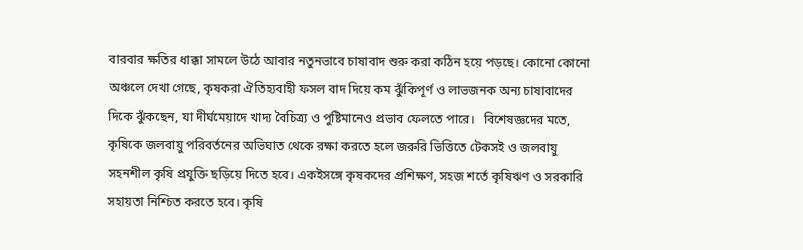বারবার ক্ষতির ধাক্কা সামলে উঠে আবার নতুনভাবে চাষাবাদ শুরু করা কঠিন হয়ে পড়ছে। কোনো কোনো অঞ্চলে দেখা গেছে, কৃষকরা ঐতিহ্যবাহী ফসল বাদ দিয়ে কম ঝুঁকিপূর্ণ ও লাভজনক অন্য চাষাবাদের দিকে ঝুঁকছেন, যা দীর্ঘমেয়াদে খাদ্য বৈচিত্র্য ও পুষ্টিমানেও প্রভাব ফেলতে পারে।   বিশেষজ্ঞদের মতে, কৃষিকে জলবায়ু পরিবর্তনের অভিঘাত থেকে রক্ষা করতে হলে জরুরি ভিত্তিতে টেকসই ও জলবায়ু সহনশীল কৃষি প্রযুক্তি ছড়িয়ে দিতে হবে। একইসঙ্গে কৃষকদের প্রশিক্ষণ, সহজ শর্তে কৃষিঋণ ও সরকারি সহায়তা নিশ্চিত করতে হবে। কৃষি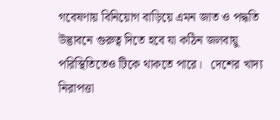গবেষণায় বিনিয়োগ বাড়িয়ে এমন জাত ও পদ্ধতি উদ্ভাবনে গুরুত্ব দিতে হবে যা কঠিন জলবায়ু পরিস্থিতিতেও টিকে থাকতে পারে।   দেশের খাদ্য নিরাপত্তা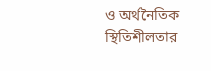ও অর্থনৈতিক স্থিতিশীলতার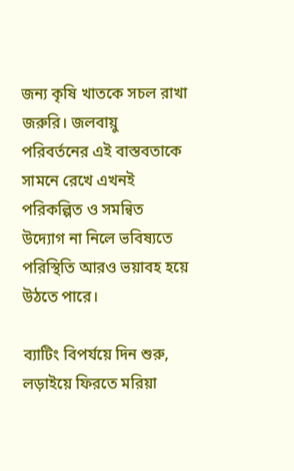জন্য কৃষি খাতকে সচল রাখা জরুরি। জলবায়ু পরিবর্তনের এই বাস্তবতাকে সামনে রেখে এখনই পরিকল্পিত ও সমন্বিত উদ্যোগ না নিলে ভবিষ্যতে পরিস্থিতি আরও ভয়াবহ হয়ে উঠতে পারে।

ব্যাটিং বিপর্যয়ে দিন শুরু, লড়াইয়ে ফিরতে মরিয়া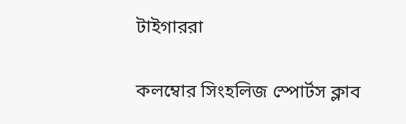টাইগাররা

কলম্বোর সিংহলিজ স্পোর্টস ক্লাব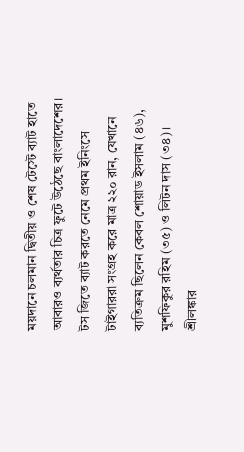ময়দানে চলমান দ্বিতীয় ও শেষ টেস্টে ব্যাট হাতে আবারও ব্যর্থতার চিত্র ফুটে উঠেছে বাংলাদেশের। টস জিতে ব্যাট করতে নেমে প্রথম ইনিংসে টাইগাররা সংগ্রহ করে মাত্র ২২০ রান, যেখানে ব্যতিক্রম ছিলেন কেবল শোয়াড ইসলাম (৪৬), মুশফিকুর রহিম (৩৫) ও লিটন দাস (৩৪)। শ্রীলঙ্কার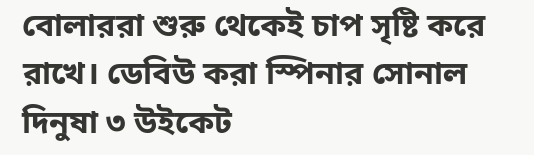বোলাররা শুরু থেকেই চাপ সৃষ্টি করে রাখে। ডেবিউ করা স্পিনার সোনাল দিনুষা ৩ উইকেট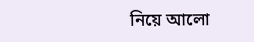নিয়ে আলো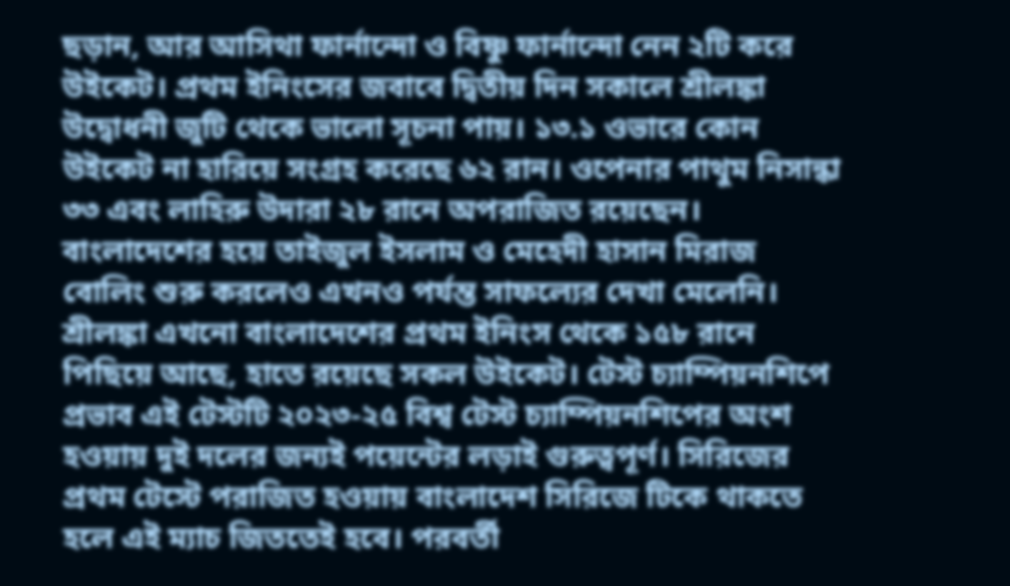ছড়ান, আর আসিথা ফার্নান্দো ও বিষ্ণু ফার্নান্দো নেন ২টি করে উইকেট। প্রথম ইনিংসের জবাবে দ্বিতীয় দিন সকালে শ্রীলঙ্কা উদ্বোধনী জুটি থেকে ভালো সূচনা পায়। ১৩.১ ওভারে কোন উইকেট না হারিয়ে সংগ্রহ করেছে ৬২ রান। ওপেনার পাথুম নিসান্কা ৩৩ এবং লাহিরু উদারা ২৮ রানে অপরাজিত রয়েছেন। বাংলাদেশের হয়ে তাইজুল ইসলাম ও মেহেদী হাসান মিরাজ বোলিং শুরু করলেও এখনও পর্যন্ত সাফল্যের দেখা মেলেনি। শ্রীলঙ্কা এখনো বাংলাদেশের প্রথম ইনিংস থেকে ১৫৮ রানে পিছিয়ে আছে, হাতে রয়েছে সকল উইকেট। টেস্ট চ্যাম্পিয়নশিপে প্রভাব এই টেস্টটি ২০২৩-২৫ বিশ্ব টেস্ট চ্যাম্পিয়নশিপের অংশ হওয়ায় দুই দলের জন্যই পয়েন্টের লড়াই গুরুত্বপূর্ণ। সিরিজের প্রথম টেস্টে পরাজিত হওয়ায় বাংলাদেশ সিরিজে টিকে থাকতে হলে এই ম্যাচ জিততেই হবে। পরবর্তী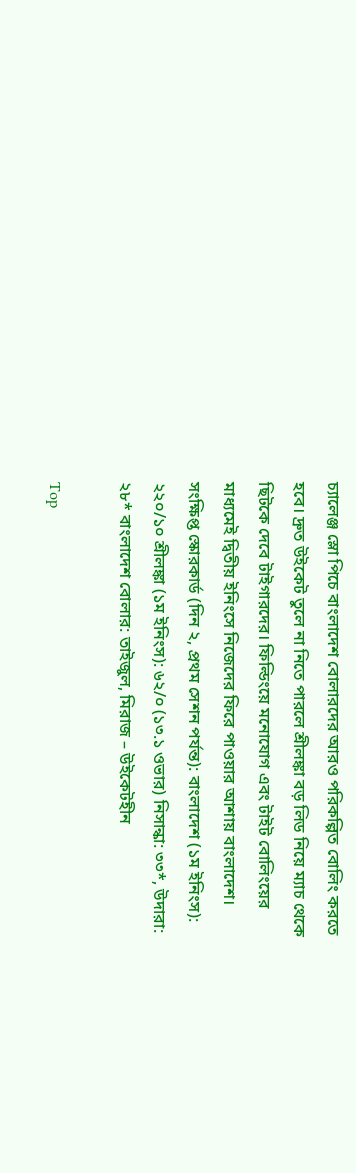চ্যালেঞ্জ স্লো পিচে বাংলাদেশ বোলারদের আরও পরিকল্পিত বোলিং করতে হবে। দ্রুত উইকেট তুলে না নিতে পারলে শ্রীলঙ্কা বড় লিড নিয়ে ম্যাচ থেকে ছিটকে দেবে টাইগারদের। ফিল্ডিংয়ে মনোযোগ এবং টাইট বোলিংয়ের মাধ্যমেই দ্বিতীয় ইনিংসে নিজেদের ফিরে পাওয়ার আশায় বাংলাদেশ। সংক্ষিপ্ত স্কোরকার্ড (দিন ২, প্রথম সেশন পর্যন্ত): বাংলাদেশ (১ম ইনিংস): ২২০/১০ শ্রীলঙ্কা (১ম ইনিংস): ৬২/০ (১৩.১ ওভার) নিসান্কা: ৩৩*, উদারা: ২৮* বাংলাদেশ বোলার: তাইজুল, মিরাজ – উইকেটহীন

Top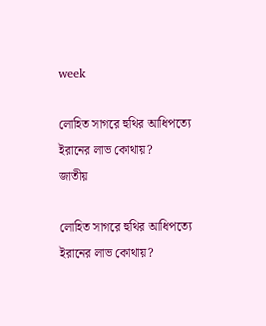week

লোহিত সাগরে হুথির আধিপত্যে ইরানের লাভ কোথায়?
জাতীয়

লোহিত সাগরে হুথির আধিপত্যে ইরানের লাভ কোথায়?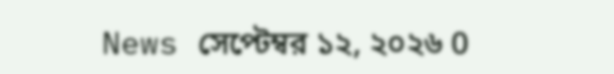News সেপ্টেম্বর ১২, ২০২৬ 0